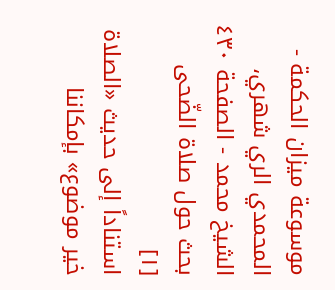موسوعة ميزان الحکمة - المحمدي الري شهري، الشيخ محمد - الصفحة ٤٣٠
بحث حول صلاة الضّحى
[١]
استناداً إلى حديث «الصلاة خير موضوع» بإمكاننا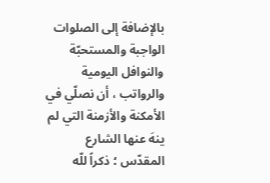بالإضافة إلى الصلوات الواجبة والمستحبّة والنوافل اليومية والرواتب ، أن نصلّي في الأمكنة والأزمنة التي لم ينهَ عنها الشارع المقدّس ؛ ذكراً للّه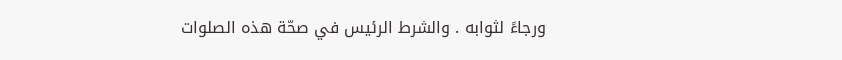ورجاءً لثوابه . والشرط الرئيس في صحّة هذه الصلوات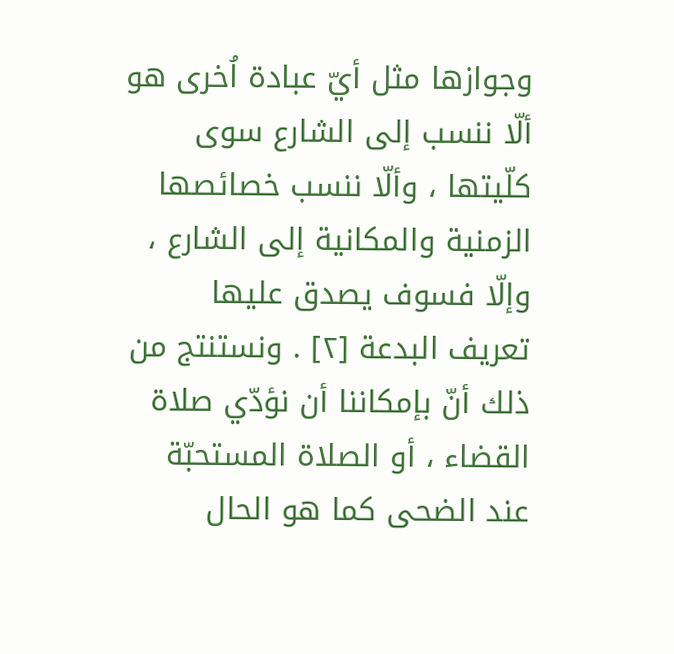وجوازها مثل أيّ عبادة اُخرى هو ألّا ننسب إلى الشارع سوى كلّيتها ، وألّا ننسب خصائصها الزمنية والمكانية إلى الشارع ، وإلّا فسوف يصدق عليها تعريف البدعة [٢] . ونستنتج من ذلك أنّ بإمكاننا أن نؤدّي صلاة القضاء ، أو الصلاة المستحبّة عند الضحى كما هو الحال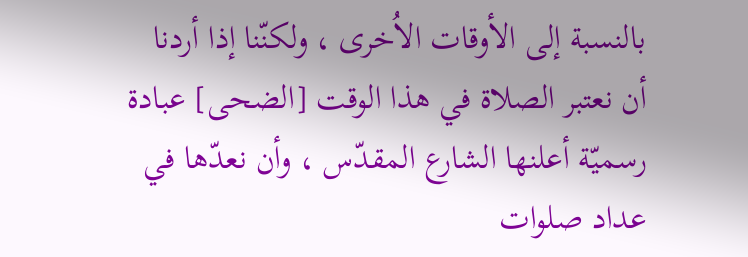بالنسبة إلى الأوقات الاُخرى ، ولكنّنا إذا أردنا أن نعتبر الصلاة في هذا الوقت [الضحى] عبادة رسميّة أعلنها الشارع المقدّس ، وأن نعدّها في عداد صلوات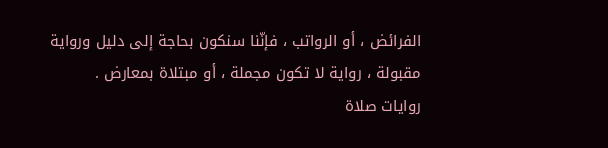الفرائض ، أو الرواتب ، فإنّنا سنكون بحاجة إلى دليل ورواية مقبولة ، رواية لا تكون مجملة ، أو مبتلاة بمعارض .
روايات صلاة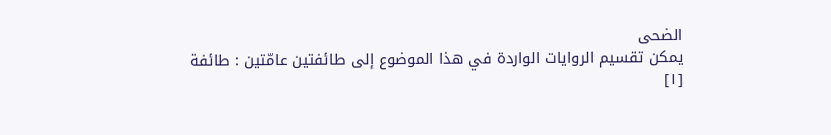الضحى
يمكن تقسيم الروايات الواردة في هذا الموضوع إلى طائفتين عامّتين : طائفة
[١]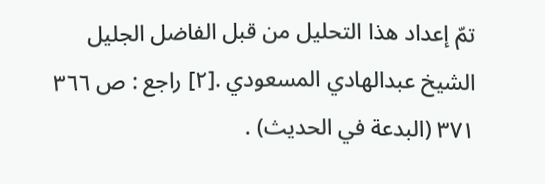تمّ إعداد هذا التحليل من قبل الفاضل الجليل الشيخ عبدالهادي المسعودي .[٢] راجع : ص ٣٦٦ ٣٧١ (البدعة في الحديث) .